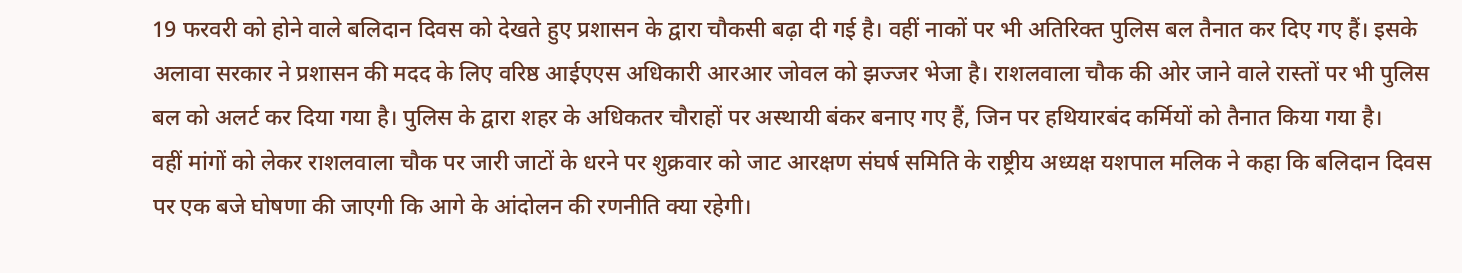19 फरवरी को होने वाले बलिदान दिवस को देखते हुए प्रशासन के द्वारा चौकसी बढ़ा दी गई है। वहीं नाकों पर भी अतिरिक्त पुलिस बल तैनात कर दिए गए हैं। इसके अलावा सरकार ने प्रशासन की मदद के लिए वरिष्ठ आईएएस अधिकारी आरआर जोवल को झज्जर भेजा है। राशलवाला चौक की ओर जाने वाले रास्तों पर भी पुलिस बल को अलर्ट कर दिया गया है। पुलिस के द्वारा शहर के अधिकतर चौराहों पर अस्थायी बंकर बनाए गए हैं, जिन पर हथियारबंद कर्मियों को तैनात किया गया है।
वहीं मांगों को लेकर राशलवाला चौक पर जारी जाटों के धरने पर शुक्रवार को जाट आरक्षण संघर्ष समिति के राष्ट्रीय अध्यक्ष यशपाल मलिक ने कहा कि बलिदान दिवस पर एक बजे घोषणा की जाएगी कि आगे के आंदोलन की रणनीति क्या रहेगी।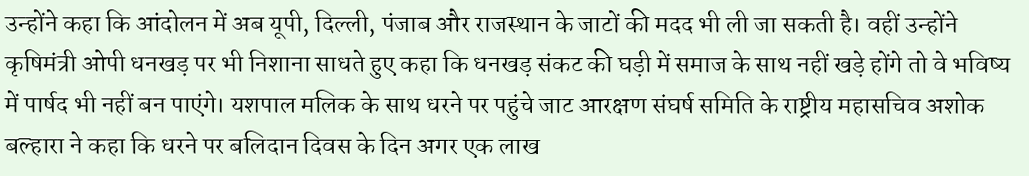उन्होंने कहा कि आंदोलन में अब यूपी, दिल्ली, पंजाब और राजस्थान के जाटों की मदद भी ली जा सकती है। वहीं उन्होंने कृषिमंत्री ओपी धनखड़ पर भी निशाना साधते हुए कहा कि धनखड़ संकट की घड़ी में समाज के साथ नहीं खड़े होंगे तो वे भविष्य में पार्षद भी नहीं बन पाएंगे। यशपाल मलिक के साथ धरने पर पहुंचे जाट आरक्षण संघर्ष समिति के राष्ट्रीय महासचिव अशोक बल्हारा ने कहा कि धरने पर बलिदान दिवस के दिन अगर एक लाख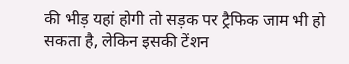की भीड़ यहां होगी तो सड़क पर ट्रैफिक जाम भी हो सकता है, लेकिन इसकी टेंशन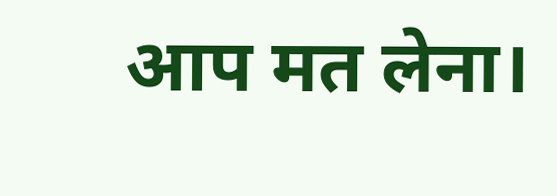आप मत लेना।